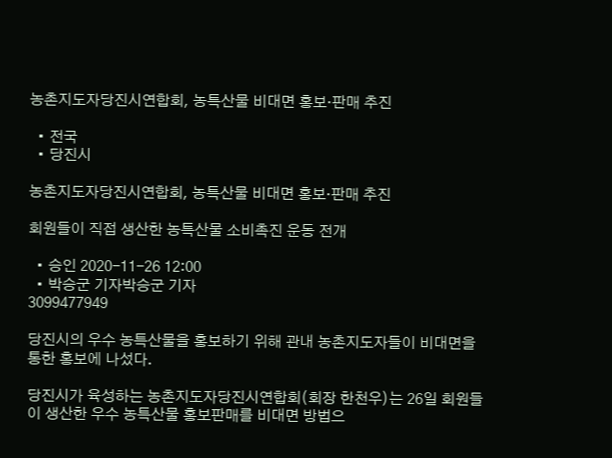농촌지도자당진시연합회, 농특산물 비대면 홍보·판매 추진

  • 전국
  • 당진시

농촌지도자당진시연합회, 농특산물 비대면 홍보·판매 추진

회원들이 직접 생산한 농특산물 소비촉진 운동 전개

  • 승인 2020-11-26 12:00
  • 박승군 기자박승군 기자
3099477949

당진시의 우수 농특산물을 홍보하기 위해 관내 농촌지도자들이 비대면을 통한 홍보에 나섰다.

당진시가 육성하는 농촌지도자당진시연합회(회장 한천우)는 26일 회원들이 생산한 우수 농특산물 홍보판매를 비대면 방법으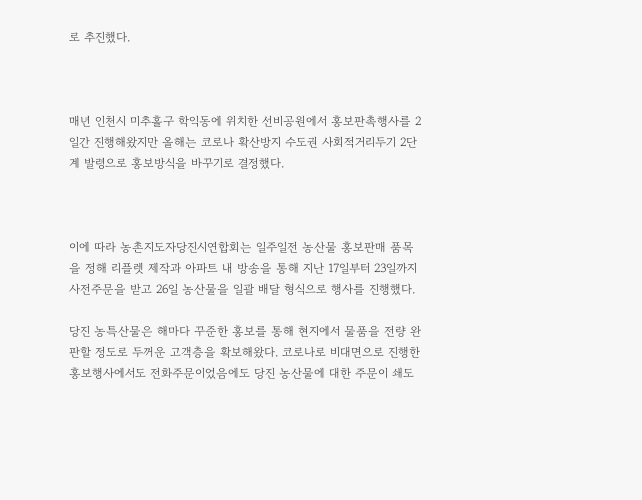로 추진했다.



매년 인천시 미추홀구 학익동에 위치한 선비공원에서 홍보판촉행사를 2일간 진행해왔지만 올해는 코로나 확산방지 수도권 사회적거리두기 2단계 발령으로 홍보방식을 바꾸기로 결정했다.



이에 따라 농촌지도자당진시연합회는 일주일전 농산물 홍보판매 품목을 정해 리플렛 제작과 아파트 내 방송을 통해 지난 17일부터 23일까지 사전주문을 받고 26일 농산물을 일괄 배달 형식으로 행사를 진행했다.

당진 농특산물은 해마다 꾸준한 홍보를 통해 현지에서 물품을 전량 완판할 정도로 두꺼운 고객층을 확보해왔다. 코로나로 비대면으로 진행한 홍보행사에서도 전화주문이었음에도 당진 농산물에 대한 주문이 쇄도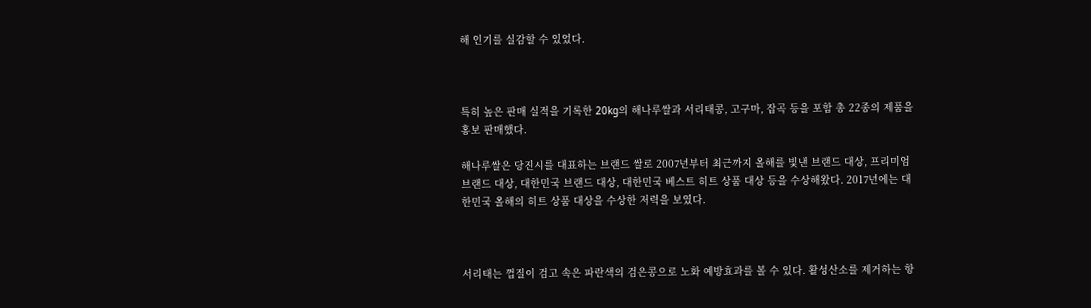해 인기를 실감할 수 있었다.



특히 높은 판매 실적을 기록한 20kg의 해나루쌀과 서리태콩, 고구마, 잡곡 등을 포함 총 22종의 제품을 홍보 판매했다.

해나루쌀은 당진시를 대표하는 브랜드 쌀로 2007년부터 최근까지 올해를 빛낸 브랜드 대상, 프리미엄 브랜드 대상, 대한민국 브랜드 대상, 대한민국 베스트 히트 상품 대상 등을 수상해왔다. 2017년에는 대한민국 올해의 히트 상품 대상을 수상한 저력을 보였다.



서리태는 껍질이 검고 속은 파란색의 검은콩으로 노화 예방효과를 볼 수 있다. 활성산소를 제거하는 항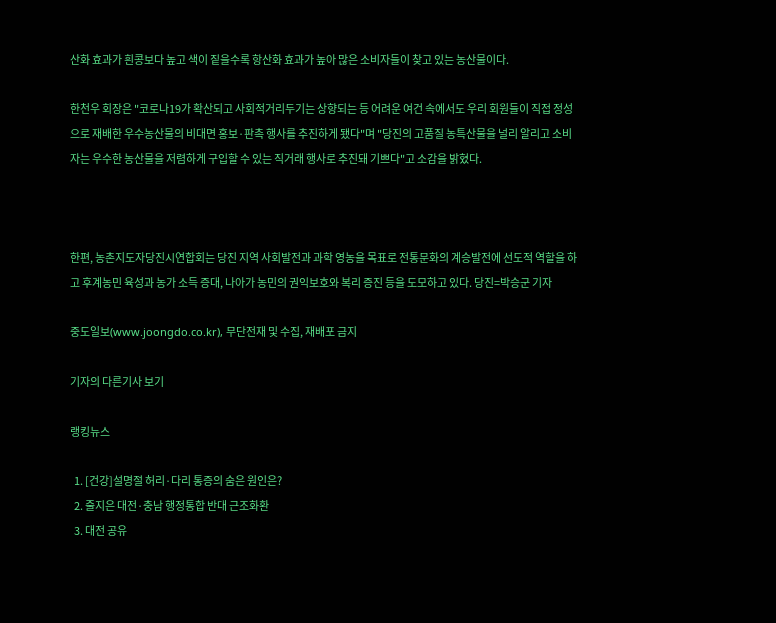산화 효과가 흰콩보다 높고 색이 짙을수록 항산화 효과가 높아 많은 소비자들이 찾고 있는 농산물이다.

한천우 회장은 "코로나19가 확산되고 사회적거리두기는 상향되는 등 어려운 여건 속에서도 우리 회원들이 직접 정성으로 재배한 우수농산물의 비대면 홍보·판촉 행사를 추진하게 됐다"며 "당진의 고품질 농특산물을 널리 알리고 소비자는 우수한 농산물을 저렴하게 구입할 수 있는 직거래 행사로 추진돼 기쁘다"고 소감을 밝혔다.



한편, 농촌지도자당진시연합회는 당진 지역 사회발전과 과학 영농을 목표로 전통문화의 계승발전에 선도적 역할을 하고 후계농민 육성과 농가 소득 증대, 나아가 농민의 권익보호와 복리 증진 등을 도모하고 있다. 당진=박승군 기자

중도일보(www.joongdo.co.kr), 무단전재 및 수집, 재배포 금지

기자의 다른기사 보기

랭킹뉴스

  1. [건강]설명절 허리·다리 통증의 숨은 원인은?
  2. 줄지은 대전·충남 행정통합 반대 근조화환
  3. 대전 공유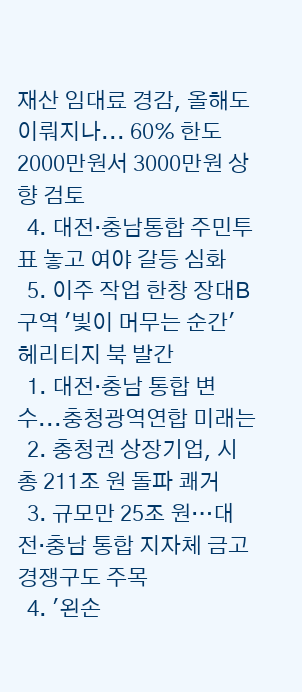재산 임대료 경감, 올해도 이뤄지나... 60% 한도 2000만원서 3000만원 상향 검토
  4. 대전·충남통합 주민투표 놓고 여야 갈등 심화
  5. 이주 작업 한창 장대B구역 '빛이 머무는 순간' 헤리티지 북 발간
  1. 대전·충남 통합 변수...충청광역연합 미래는
  2. 충청권 상장기업, 시총 211조 원 돌파 쾌거
  3. 규모만 25조 원…대전·충남 통합 지자체 금고 경쟁구도 주목
  4. '왼손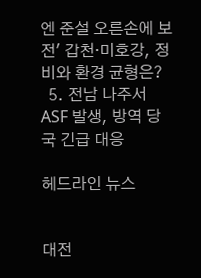엔 준설 오른손에 보전' 갑천·미호강, 정비와 환경 균형은?
  5. 전남 나주서 ASF 발생, 방역 당국 긴급 대응

헤드라인 뉴스


대전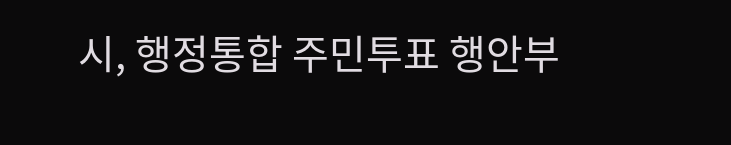시, 행정통합 주민투표 행안부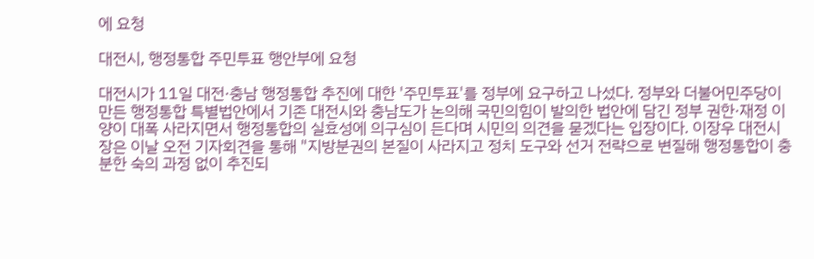에 요청

대전시, 행정통합 주민투표 행안부에 요청

대전시가 11일 대전·충남 행정통합 추진에 대한 '주민투표'를 정부에 요구하고 나섰다. 정부와 더불어민주당이 만든 행정통합 특별법안에서 기존 대전시와 충남도가 논의해 국민의힘이 발의한 법안에 담긴 정부 권한·재정 이양이 대폭 사라지면서 행정통합의 실효성에 의구심이 든다며 시민의 의견을 묻겠다는 입장이다. 이장우 대전시장은 이날 오전 기자회견을 통해 "지방분권의 본질이 사라지고 정치 도구와 선거 전략으로 변질해 행정통합이 충분한 숙의 과정 없이 추진되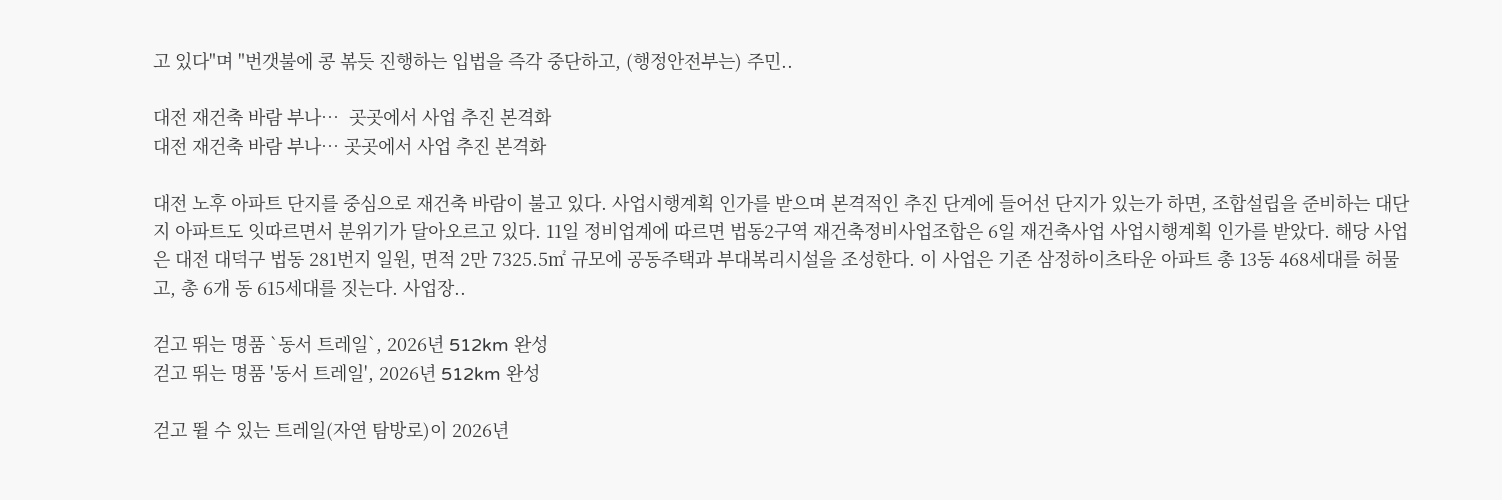고 있다"며 "번갯불에 콩 볶듯 진행하는 입법을 즉각 중단하고, (행정안전부는) 주민..

대전 재건축 바람 부나…  곳곳에서 사업 추진 본격화
대전 재건축 바람 부나… 곳곳에서 사업 추진 본격화

대전 노후 아파트 단지를 중심으로 재건축 바람이 불고 있다. 사업시행계획 인가를 받으며 본격적인 추진 단계에 들어선 단지가 있는가 하면, 조합설립을 준비하는 대단지 아파트도 잇따르면서 분위기가 달아오르고 있다. 11일 정비업계에 따르면 법동2구역 재건축정비사업조합은 6일 재건축사업 사업시행계획 인가를 받았다. 해당 사업은 대전 대덕구 법동 281번지 일원, 면적 2만 7325.5㎡ 규모에 공동주택과 부대복리시설을 조성한다. 이 사업은 기존 삼정하이츠타운 아파트 총 13동 468세대를 허물고, 총 6개 동 615세대를 짓는다. 사업장..

걷고 뛰는 명품 `동서 트레일`, 2026년 512km 완성
걷고 뛰는 명품 '동서 트레일', 2026년 512km 완성

걷고 뛸 수 있는 트레일(자연 탐방로)이 2026년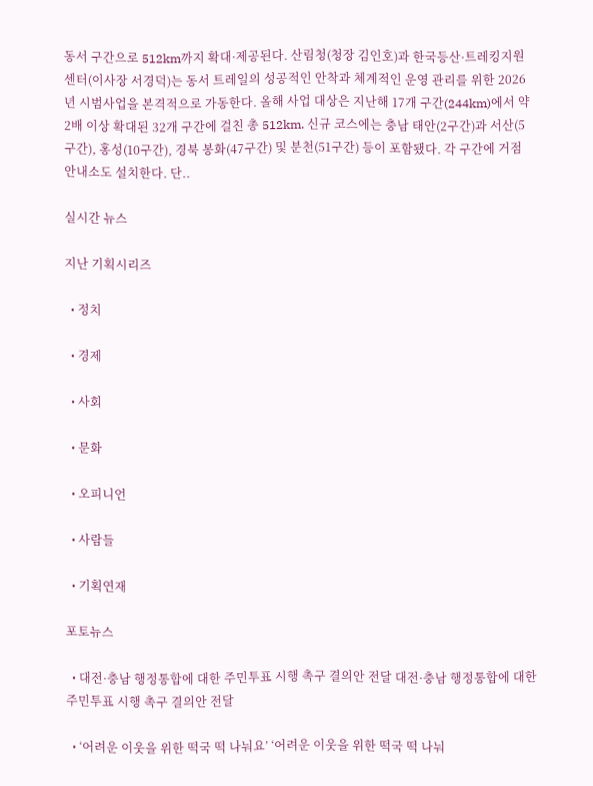동서 구간으로 512km까지 확대·제공된다. 산림청(청장 김인호)과 한국등산·트레킹지원센터(이사장 서경덕)는 동서 트레일의 성공적인 안착과 체계적인 운영 관리를 위한 2026년 시범사업을 본격적으로 가동한다. 올해 사업 대상은 지난해 17개 구간(244km)에서 약 2배 이상 확대된 32개 구간에 걸친 총 512km. 신규 코스에는 충남 태안(2구간)과 서산(5구간), 홍성(10구간), 경북 봉화(47구간) 및 분천(51구간) 등이 포함됐다. 각 구간에 거점 안내소도 설치한다. 단..

실시간 뉴스

지난 기획시리즈

  • 정치

  • 경제

  • 사회

  • 문화

  • 오피니언

  • 사람들

  • 기획연재

포토뉴스

  • 대전·충남 행정통합에 대한 주민투표 시행 촉구 결의안 전달 대전·충남 행정통합에 대한 주민투표 시행 촉구 결의안 전달

  • ‘어려운 이웃을 위한 떡국 떡 나눠요’ ‘어려운 이웃을 위한 떡국 떡 나눠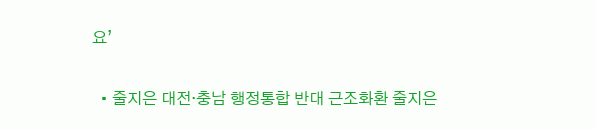요’

  • 줄지은 대전·충남 행정통합 반대 근조화환 줄지은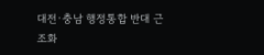대전·충남 행정통합 반대 근조화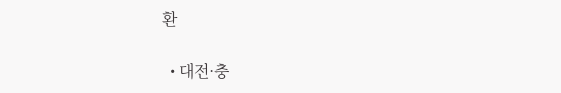환

  • 대전·충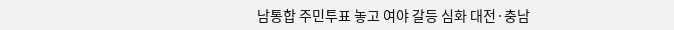남통합 주민투표 놓고 여야 갈등 심화 대전·충남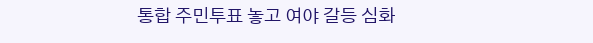통합 주민투표 놓고 여야 갈등 심화